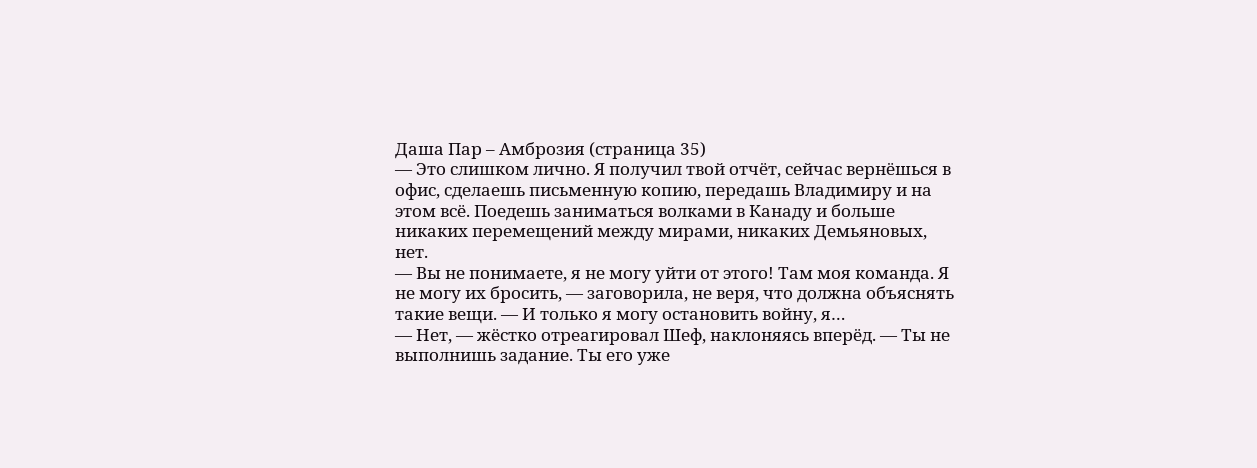Даша Пар – Амброзия (страница 35)
— Это слишком лично. Я получил твой отчёт, сейчас вернёшься в офис, сделаешь письменную копию, передашь Владимиру и на этом всё. Поедешь заниматься волками в Канаду и больше никаких перемещений между мирами, никаких Демьяновых, нет.
— Вы не понимаете, я не могу уйти от этого! Там моя команда. Я не могу их бросить, — заговорила, не веря, что должна объяснять такие вещи. — И только я могу остановить войну, я…
— Нет, — жёстко отреагировал Шеф, наклоняясь вперёд. — Ты не выполнишь задание. Ты его уже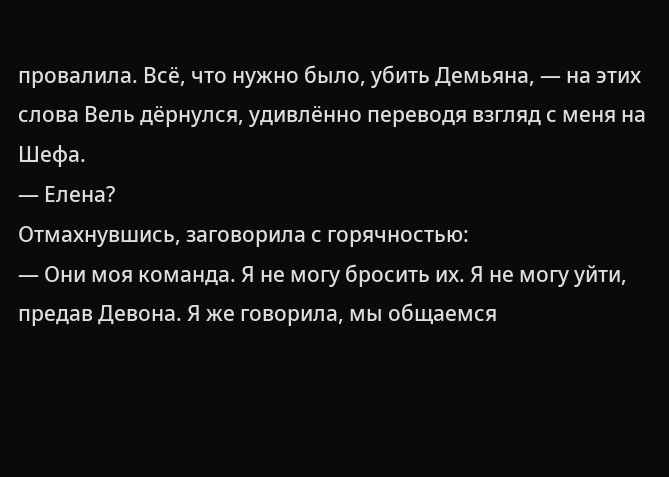провалила. Всё, что нужно было, убить Демьяна, — на этих слова Вель дёрнулся, удивлённо переводя взгляд с меня на Шефа.
— Елена?
Отмахнувшись, заговорила с горячностью:
— Они моя команда. Я не могу бросить их. Я не могу уйти, предав Девона. Я же говорила, мы общаемся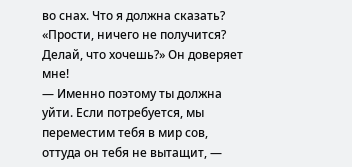во снах. Что я должна сказать? «Прости, ничего не получится? Делай, что хочешь?» Он доверяет мне!
— Именно поэтому ты должна уйти. Если потребуется, мы переместим тебя в мир сов, оттуда он тебя не вытащит, —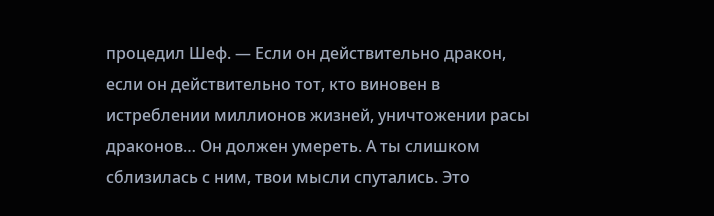процедил Шеф. — Если он действительно дракон, если он действительно тот, кто виновен в истреблении миллионов жизней, уничтожении расы драконов… Он должен умереть. А ты слишком сблизилась с ним, твои мысли спутались. Это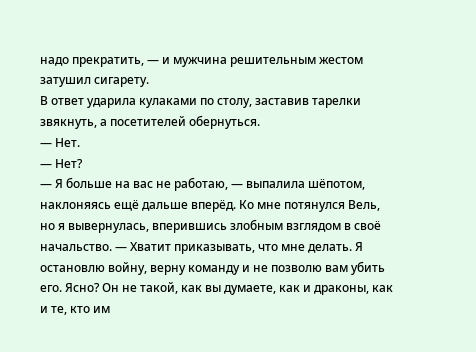надо прекратить, — и мужчина решительным жестом затушил сигарету.
В ответ ударила кулаками по столу, заставив тарелки звякнуть, а посетителей обернуться.
— Нет.
— Нет?
— Я больше на вас не работаю, — выпалила шёпотом, наклоняясь ещё дальше вперёд. Ко мне потянулся Вель, но я вывернулась, вперившись злобным взглядом в своё начальство. — Хватит приказывать, что мне делать. Я остановлю войну, верну команду и не позволю вам убить его. Ясно? Он не такой, как вы думаете, как и драконы, как и те, кто им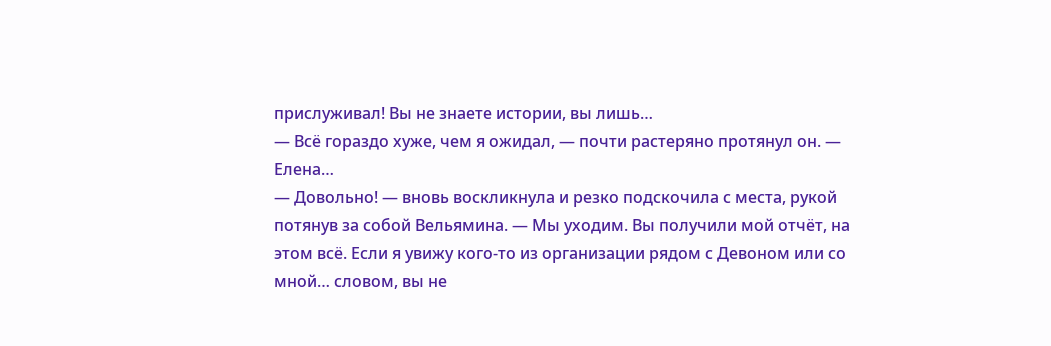прислуживал! Вы не знаете истории, вы лишь…
— Всё гораздо хуже, чем я ожидал, — почти растеряно протянул он. — Елена…
— Довольно! — вновь воскликнула и резко подскочила с места, рукой потянув за собой Вельямина. — Мы уходим. Вы получили мой отчёт, на этом всё. Если я увижу кого-то из организации рядом с Девоном или со мной… словом, вы не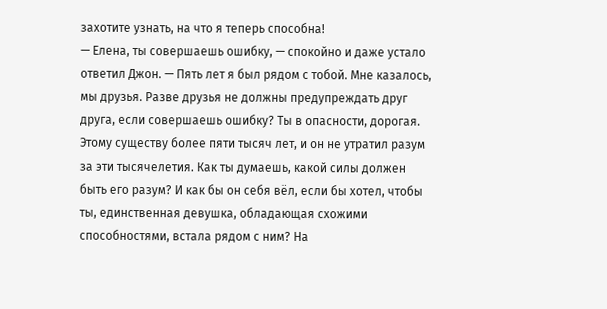захотите узнать, на что я теперь способна!
— Елена, ты совершаешь ошибку, — спокойно и даже устало ответил Джон. — Пять лет я был рядом с тобой. Мне казалось, мы друзья. Разве друзья не должны предупреждать друг друга, если совершаешь ошибку? Ты в опасности, дорогая. Этому существу более пяти тысяч лет, и он не утратил разум за эти тысячелетия. Как ты думаешь, какой силы должен быть его разум? И как бы он себя вёл, если бы хотел, чтобы ты, единственная девушка, обладающая схожими способностями, встала рядом с ним? На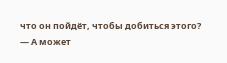что он пойдёт, чтобы добиться этого?
— А может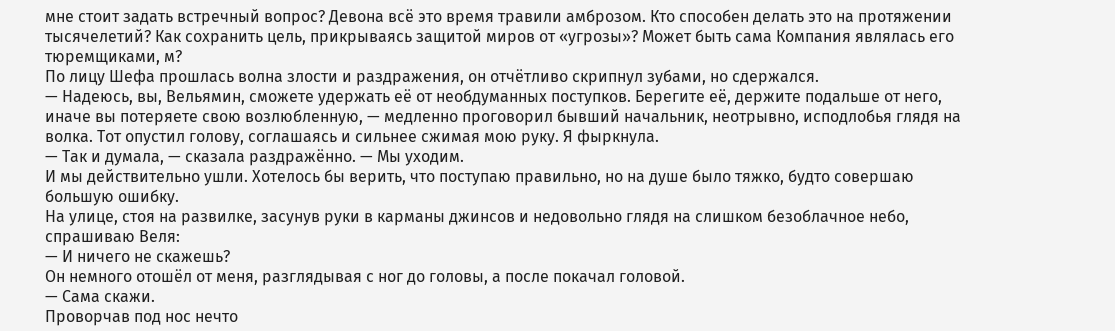мне стоит задать встречный вопрос? Девона всё это время травили амброзом. Кто способен делать это на протяжении тысячелетий? Как сохранить цель, прикрываясь защитой миров от «угрозы»? Может быть сама Компания являлась его тюремщиками, м?
По лицу Шефа прошлась волна злости и раздражения, он отчётливо скрипнул зубами, но сдержался.
— Надеюсь, вы, Вельямин, сможете удержать её от необдуманных поступков. Берегите её, держите подальше от него, иначе вы потеряете свою возлюбленную, — медленно проговорил бывший начальник, неотрывно, исподлобья глядя на волка. Тот опустил голову, соглашаясь и сильнее сжимая мою руку. Я фыркнула.
— Так и думала, — сказала раздражённо. — Мы уходим.
И мы действительно ушли. Хотелось бы верить, что поступаю правильно, но на душе было тяжко, будто совершаю большую ошибку.
На улице, стоя на развилке, засунув руки в карманы джинсов и недовольно глядя на слишком безоблачное небо, спрашиваю Веля:
— И ничего не скажешь?
Он немного отошёл от меня, разглядывая с ног до головы, а после покачал головой.
— Сама скажи.
Проворчав под нос нечто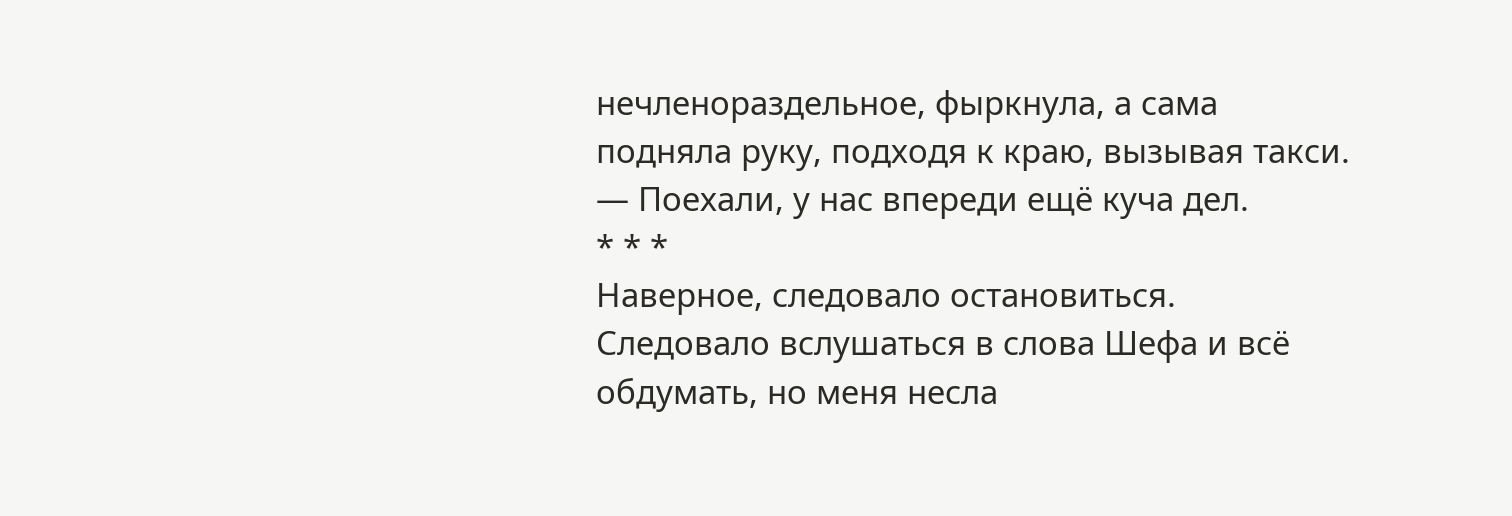нечленораздельное, фыркнула, а сама подняла руку, подходя к краю, вызывая такси.
— Поехали, у нас впереди ещё куча дел.
* * *
Наверное, следовало остановиться. Следовало вслушаться в слова Шефа и всё обдумать, но меня несла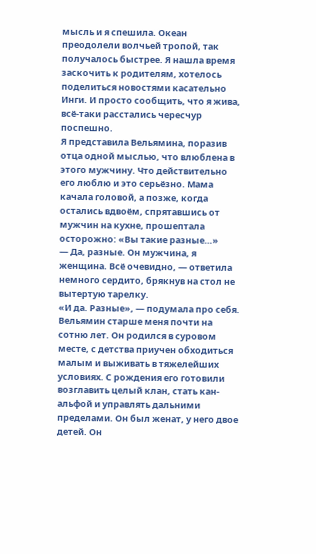мысль и я спешила. Океан преодолели волчьей тропой, так получалось быстрее. Я нашла время заскочить к родителям, хотелось поделиться новостями касательно Инги. И просто сообщить, что я жива, всё-таки расстались чересчур поспешно.
Я представила Вельямина, поразив отца одной мыслью, что влюблена в этого мужчину. Что действительно его люблю и это серьёзно. Мама качала головой, а позже, когда остались вдвоём, спрятавшись от мужчин на кухне, прошептала осторожно: «Вы такие разные…»
— Да, разные. Он мужчина, я женщина. Всё очевидно, — ответила немного сердито, брякнув на стол не вытертую тарелку.
«И да. Разные», — подумала про себя. Вельямин старше меня почти на сотню лет. Он родился в суровом месте, с детства приучен обходиться малым и выживать в тяжелейших условиях. С рождения его готовили возглавить целый клан, стать кан-альфой и управлять дальними пределами. Он был женат, у него двое детей. Он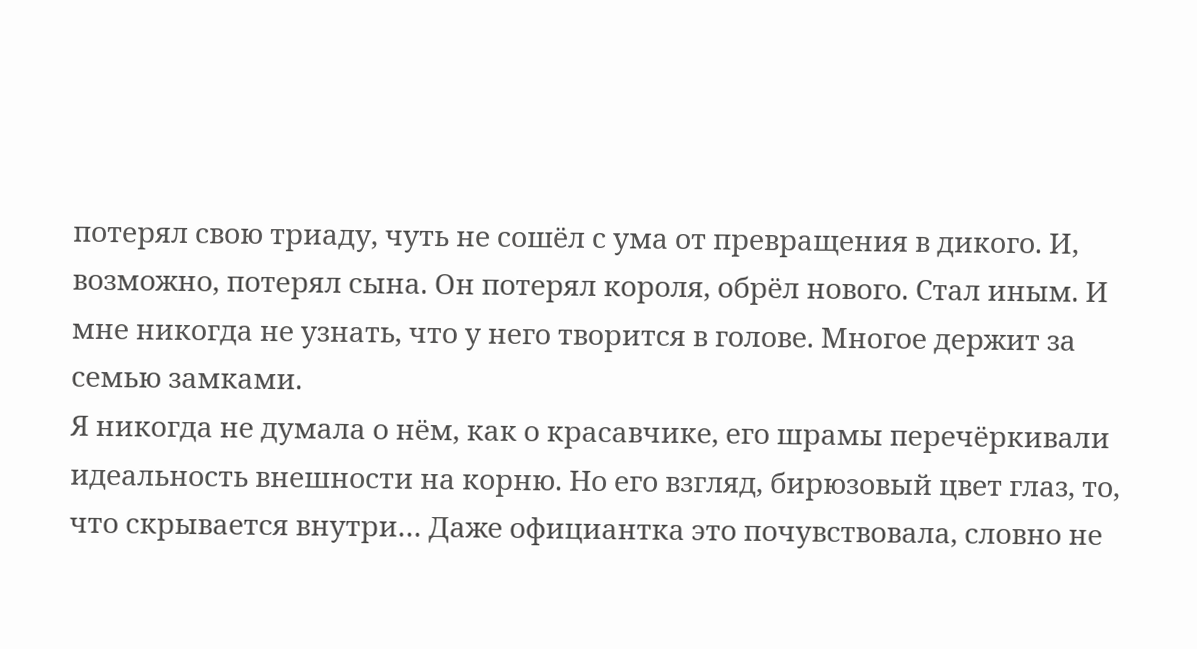потерял свою триаду, чуть не сошёл с ума от превращения в дикого. И, возможно, потерял сына. Он потерял короля, обрёл нового. Стал иным. И мне никогда не узнать, что у него творится в голове. Многое держит за семью замками.
Я никогда не думала о нём, как о красавчике, его шрамы перечёркивали идеальность внешности на корню. Но его взгляд, бирюзовый цвет глаз, то, что скрывается внутри… Даже официантка это почувствовала, словно не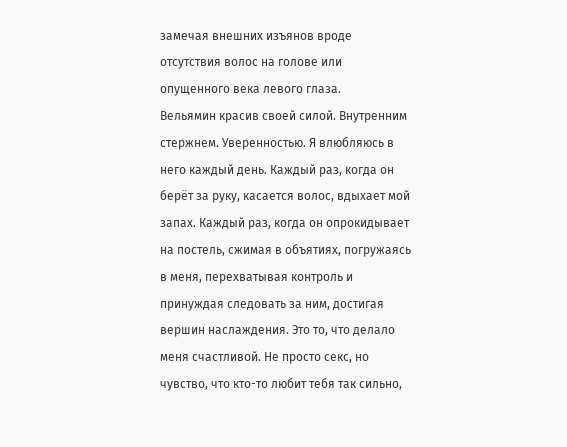замечая внешних изъянов вроде отсутствия волос на голове или опущенного века левого глаза.
Вельямин красив своей силой. Внутренним стержнем. Уверенностью. Я влюбляюсь в него каждый день. Каждый раз, когда он берёт за руку, касается волос, вдыхает мой запах. Каждый раз, когда он опрокидывает на постель, сжимая в объятиях, погружаясь в меня, перехватывая контроль и принуждая следовать за ним, достигая вершин наслаждения. Это то, что делало меня счастливой. Не просто секс, но чувство, что кто-то любит тебя так сильно,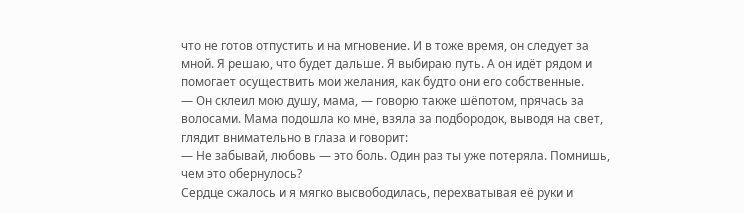что не готов отпустить и на мгновение. И в тоже время, он следует за мной. Я решаю, что будет дальше. Я выбираю путь. А он идёт рядом и помогает осуществить мои желания, как будто они его собственные.
— Он склеил мою душу, мама, — говорю также шёпотом, прячась за волосами. Мама подошла ко мне, взяла за подбородок, выводя на свет, глядит внимательно в глаза и говорит:
— Не забывай, любовь — это боль. Один раз ты уже потеряла. Помнишь, чем это обернулось?
Сердце сжалось и я мягко высвободилась, перехватывая её руки и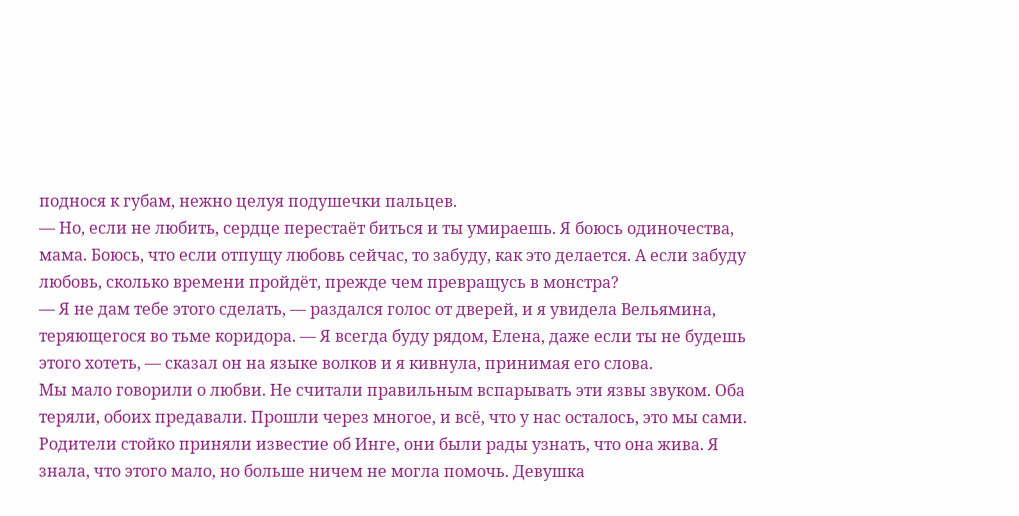поднося к губам, нежно целуя подушечки пальцев.
— Но, если не любить, сердце перестаёт биться и ты умираешь. Я боюсь одиночества, мама. Боюсь, что если отпущу любовь сейчас, то забуду, как это делается. А если забуду любовь, сколько времени пройдёт, прежде чем превращусь в монстра?
— Я не дам тебе этого сделать, — раздался голос от дверей, и я увидела Вельямина, теряющегося во тьме коридора. — Я всегда буду рядом, Елена, даже если ты не будешь этого хотеть, — сказал он на языке волков и я кивнула, принимая его слова.
Мы мало говорили о любви. Не считали правильным вспарывать эти язвы звуком. Оба теряли, обоих предавали. Прошли через многое, и всё, что у нас осталось, это мы сами.
Родители стойко приняли известие об Инге, они были рады узнать, что она жива. Я знала, что этого мало, но больше ничем не могла помочь. Девушка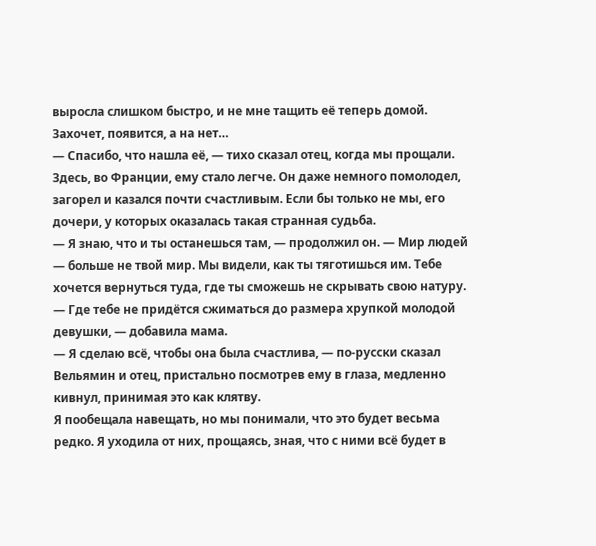выросла слишком быстро, и не мне тащить её теперь домой. Захочет, появится, а на нет…
— Спасибо, что нашла её, — тихо сказал отец, когда мы прощали.
Здесь, во Франции, ему стало легче. Он даже немного помолодел, загорел и казался почти счастливым. Если бы только не мы, его дочери, у которых оказалась такая странная судьба.
— Я знаю, что и ты останешься там, — продолжил он. — Мир людей — больше не твой мир. Мы видели, как ты тяготишься им. Тебе хочется вернуться туда, где ты сможешь не скрывать свою натуру.
— Где тебе не придётся сжиматься до размера хрупкой молодой девушки, — добавила мама.
— Я сделаю всё, чтобы она была счастлива, — по-русски сказал Вельямин и отец, пристально посмотрев ему в глаза, медленно кивнул, принимая это как клятву.
Я пообещала навещать, но мы понимали, что это будет весьма редко. Я уходила от них, прощаясь, зная, что с ними всё будет в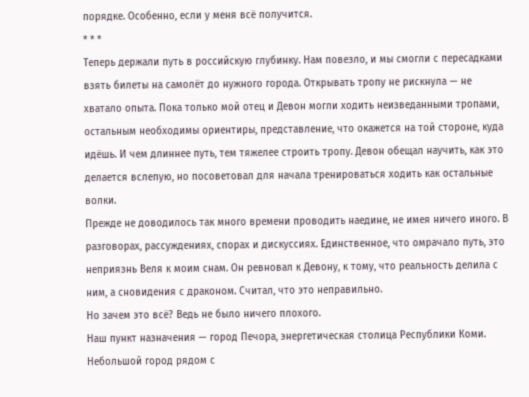порядке. Особенно, если у меня всё получится.
* * *
Теперь держали путь в российскую глубинку. Нам повезло, и мы смогли с пересадками взять билеты на самолёт до нужного города. Открывать тропу не рискнула — не хватало опыта. Пока только мой отец и Девон могли ходить неизведанными тропами, остальным необходимы ориентиры, представление, что окажется на той стороне, куда идёшь. И чем длиннее путь, тем тяжелее строить тропу. Девон обещал научить, как это делается вслепую, но посоветовал для начала тренироваться ходить как остальные волки.
Прежде не доводилось так много времени проводить наедине, не имея ничего иного. В разговорах, рассуждениях, спорах и дискуссиях. Единственное, что омрачало путь, это неприязнь Веля к моим снам. Он ревновал к Девону, к тому, что реальность делила с ним, а сновидения с драконом. Считал, что это неправильно.
Но зачем это всё? Ведь не было ничего плохого.
Наш пункт назначения — город Печора, энергетическая столица Республики Коми. Небольшой город рядом с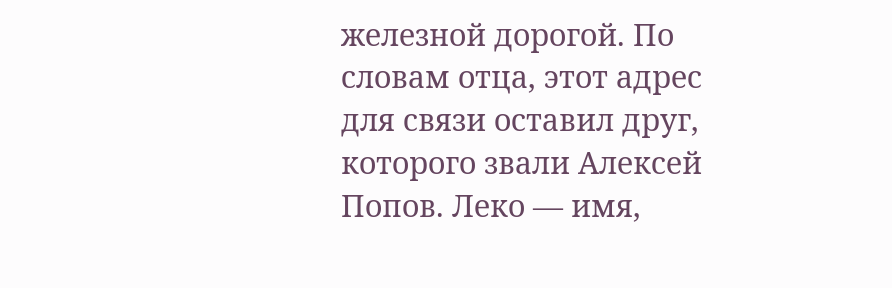железной дорогой. По словам отца, этот адрес для связи оставил друг, которого звали Алексей Попов. Леко — имя,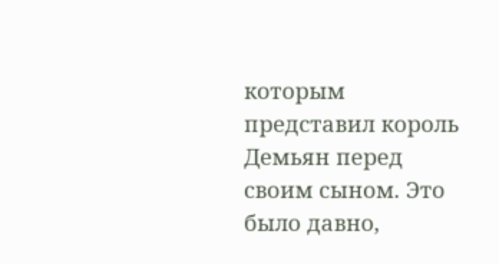которым представил король Демьян перед своим сыном. Это было давно,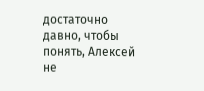достаточно давно, чтобы понять, Алексей не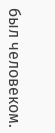был человеком.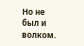Но не был и волком.